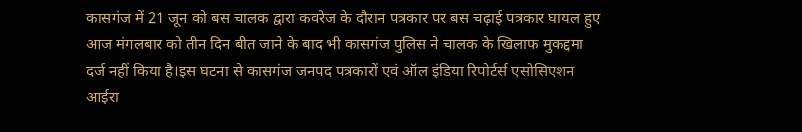कासगंज में 21 जून को बस चालक द्वारा कवरेज के दौरान पत्रकार पर बस चढ़ाई पत्रकार घायल हुए आज मंगलबार को तीन दिन बीत जाने के बाद भी कासगंज पुलिस ने चालक के खिलाफ मुकद्दमा दर्ज नहीं किया है।इस घटना से कासगंज जनपद पत्रकारों एवं ऑल इंडिया रिपोर्टर्स एसोसिएशन आईरा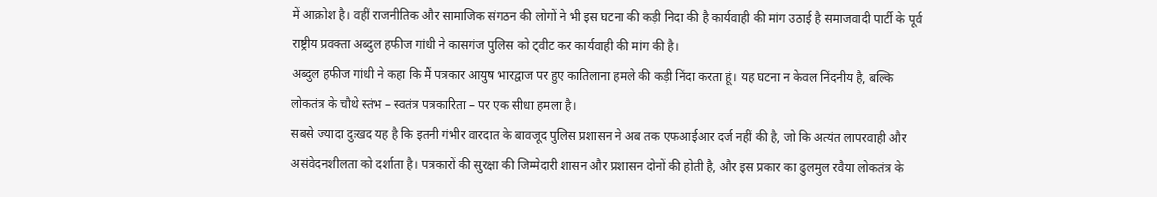में आक्रोश है। वहीं राजनीतिक और सामाजिक संगठन की लोगों ने भी इस घटना की कड़ी निदा की है कार्यवाही की मांग उठाई है समाजवादी पार्टी के पूर्व राष्ट्रीय प्रवक्ता अब्दुल हफीज गांधी ने कासगंज पुलिस को ट्वीट कर कार्यवाही की मांग की है।
अब्दुल हफीज गांधी ने कहा कि मैं पत्रकार आयुष भारद्वाज पर हुए कातिलाना हमले की कड़ी निंदा करता हूं। यह घटना न केवल निंदनीय है, बल्कि लोकतंत्र के चौथे स्तंभ – स्वतंत्र पत्रकारिता – पर एक सीधा हमला है।
सबसे ज्यादा दुःखद यह है कि इतनी गंभीर वारदात के बावजूद पुलिस प्रशासन ने अब तक एफआईआर दर्ज नहीं की है, जो कि अत्यंत लापरवाही और असंवेदनशीलता को दर्शाता है। पत्रकारों की सुरक्षा की जिम्मेदारी शासन और प्रशासन दोनों की होती है, और इस प्रकार का ढुलमुल रवैया लोकतंत्र के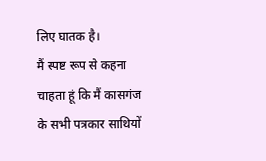लिए घातक है।
मैं स्पष्ट रूप से कहना चाहता हूं कि मैं कासगंज के सभी पत्रकार साथियों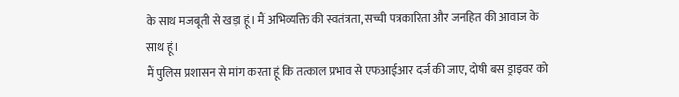के साथ मजबूती से खड़ा हूं। मैं अभिव्यक्ति की स्वतंत्रता, सच्ची पत्रकारिता और जनहित की आवाज के साथ हूं।
मैं पुलिस प्रशासन से मांग करता हूं कि तत्काल प्रभाव से एफआईआर दर्ज की जाए, दोषी बस ड्राइवर को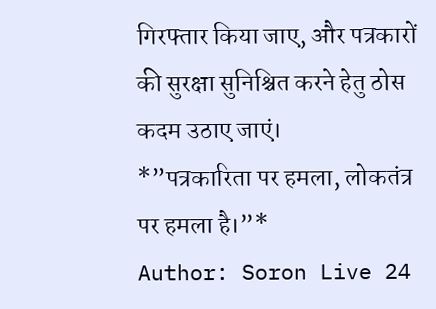गिरफ्तार किया जाए, और पत्रकारों की सुरक्षा सुनिश्चित करने हेतु ठोस कदम उठाए जाएं।
*”पत्रकारिता पर हमला, लोकतंत्र पर हमला है।”*
Author: Soron Live 24